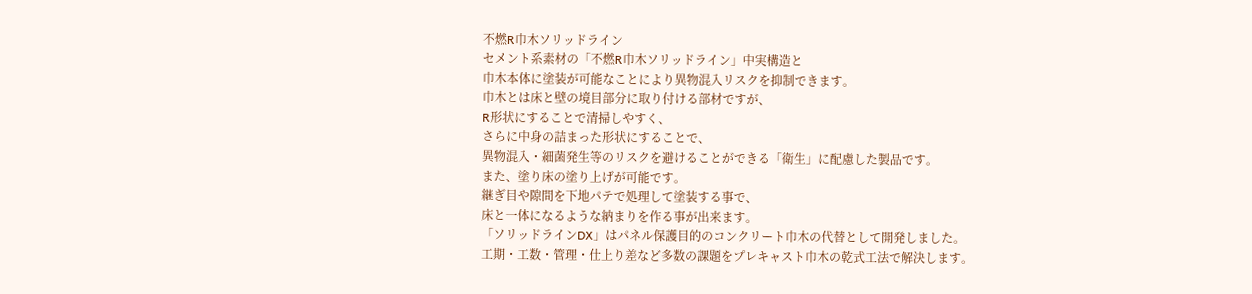不燃R巾木ソリッドライン
セメント系素材の「不燃R巾木ソリッドライン」中実構造と
巾木本体に塗装が可能なことにより異物混入リスクを抑制できます。
巾木とは床と壁の境目部分に取り付ける部材ですが、
R形状にすることで清掃しやすく、
さらに中身の詰まった形状にすることで、
異物混入・細菌発生等のリスクを避けることができる「衛生」に配慮した製品です。
また、塗り床の塗り上げが可能です。
継ぎ目や隙間を下地パテで処理して塗装する事で、
床と一体になるような納まりを作る事が出来ます。
「ソリッドラインDX」はパネル保護目的のコンクリート巾木の代替として開発しました。
工期・工数・管理・仕上り差など多数の課題をプレキャスト巾木の乾式工法で解決します。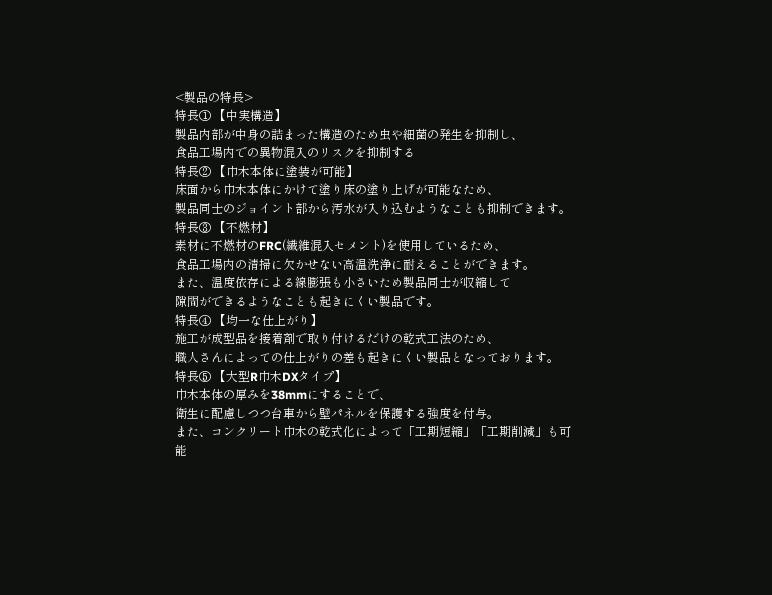<製品の特長>
特長① 【中実構造】
製品内部が中身の詰まった構造のため虫や細菌の発生を抑制し、
食品工場内での異物混入のリスクを抑制する
特長② 【巾木本体に塗装が可能】
床面から巾木本体にかけて塗り床の塗り上げが可能なため、
製品同士のジョイント部から汚水が入り込むようなことも抑制できます。
特長③ 【不燃材】
素材に不燃材のFRC(繊維混入セメント)を使用しているため、
食品工場内の清掃に欠かせない高温洗浄に耐えることができます。
また、温度依存による線膨張も小さいため製品同士が収縮して
隙間ができるようなことも起きにくい製品です。
特長④ 【均一な仕上がり】
施工が成型品を接着剤で取り付けるだけの乾式工法のため、
職人さんによっての仕上がりの差も起きにくい製品となっております。
特長⑤ 【大型R巾木DXタイプ】
巾木本体の厚みを38mmにすることで、
衛生に配慮しつつ台車から壁パネルを保護する強度を付与。
また、コンクリート巾木の乾式化によって「工期短縮」「工期削減」も可能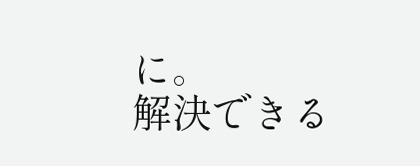に。
解決できる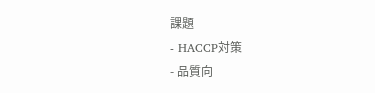課題
- HACCP対策
- 品質向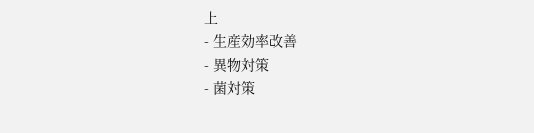上
- 生産効率改善
- 異物対策
- 菌対策